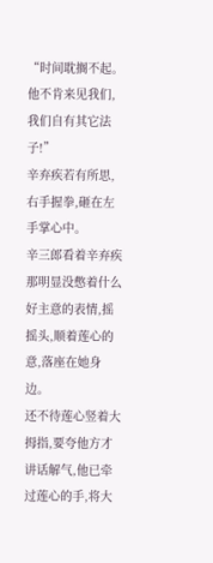“时间耽搁不起。他不肯来见我们,我们自有其它法子!”
辛弃疾若有所思,右手握拳,砸在左手掌心中。
辛三郎看着辛弃疾那明显没憋着什么好主意的表情,摇摇头,顺着莲心的意,落座在她身边。
还不待莲心竖着大拇指,要夸他方才讲话解气,他已牵过莲心的手,将大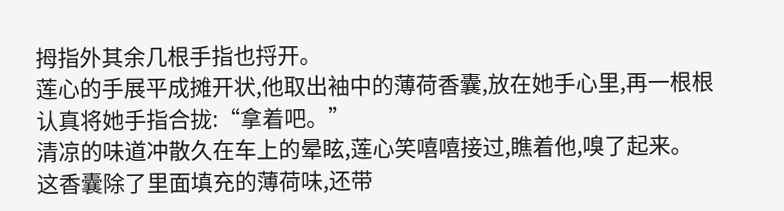拇指外其余几根手指也捋开。
莲心的手展平成摊开状,他取出袖中的薄荷香囊,放在她手心里,再一根根认真将她手指合拢:“拿着吧。”
清凉的味道冲散久在车上的晕眩,莲心笑嘻嘻接过,瞧着他,嗅了起来。
这香囊除了里面填充的薄荷味,还带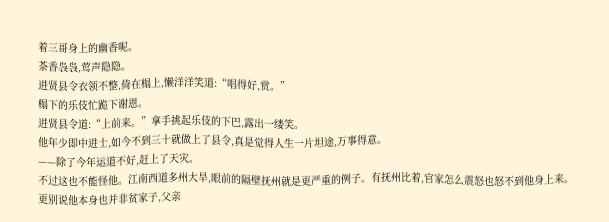着三哥身上的幽香呢。
茶香袅袅,莺声隐隐。
进贤县令衣领不整,倚在榻上,懒洋洋笑道:“唱得好,赏。”
榻下的乐伎忙跪下谢恩。
进贤县令道:“上前来。”拿手挑起乐伎的下巴,露出一缕笑。
他年少即中进士,如今不到三十就做上了县令,真是觉得人生一片坦途,万事得意。
——除了今年运道不好,赶上了天灾。
不过这也不能怪他。江南西道多州大旱,眼前的隔壁抚州就是更严重的例子。有抚州比着,官家怎么震怒也怒不到他身上来。
更别说他本身也并非贫家子,父亲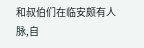和叔伯们在临安颇有人脉,自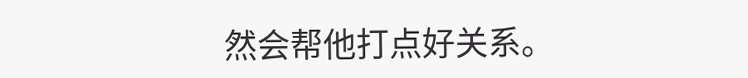然会帮他打点好关系。